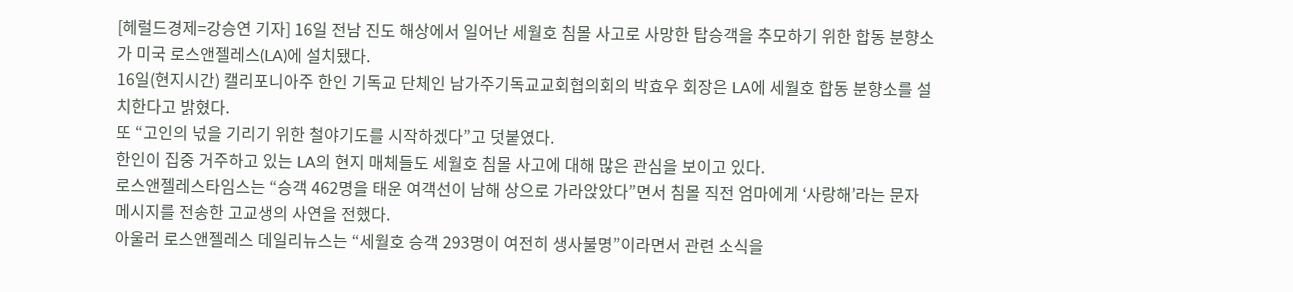[헤럴드경제=강승연 기자] 16일 전남 진도 해상에서 일어난 세월호 침몰 사고로 사망한 탑승객을 추모하기 위한 합동 분향소가 미국 로스앤젤레스(LA)에 설치됐다.
16일(현지시간) 캘리포니아주 한인 기독교 단체인 남가주기독교교회협의회의 박효우 회장은 LA에 세월호 합동 분향소를 설치한다고 밝혔다.
또 “고인의 넋을 기리기 위한 철야기도를 시작하겠다”고 덧붙였다.
한인이 집중 거주하고 있는 LA의 현지 매체들도 세월호 침몰 사고에 대해 많은 관심을 보이고 있다.
로스앤젤레스타임스는 “승객 462명을 태운 여객선이 남해 상으로 가라앉았다”면서 침몰 직전 엄마에게 ‘사랑해’라는 문자 메시지를 전송한 고교생의 사연을 전했다.
아울러 로스앤젤레스 데일리뉴스는 “세월호 승객 293명이 여전히 생사불명”이라면서 관련 소식을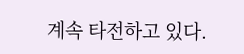계속 타전하고 있다.